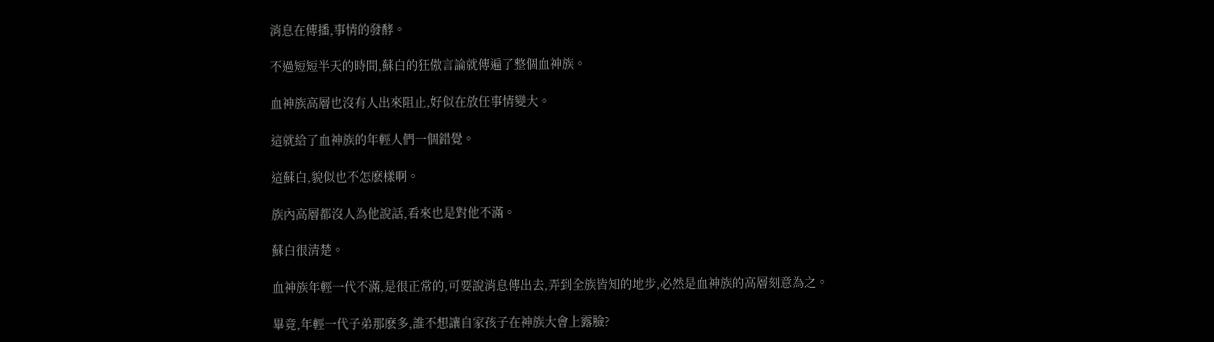消息在傳播,事情的發酵。

不過短短半天的時間,蘇白的狂傲言論就傳遍了整個血神族。

血神族高層也沒有人出來阻止,好似在放任事情變大。

這就給了血神族的年輕人們一個錯覺。

這蘇白,貌似也不怎麽樣啊。

族內高層都沒人為他說話,看來也是對他不滿。

蘇白很清楚。

血神族年輕一代不滿,是很正常的,可要說消息傳出去,弄到全族皆知的地步,必然是血神族的高層刻意為之。

畢竟,年輕一代子弟那麽多,誰不想讓自家孩子在神族大會上露臉?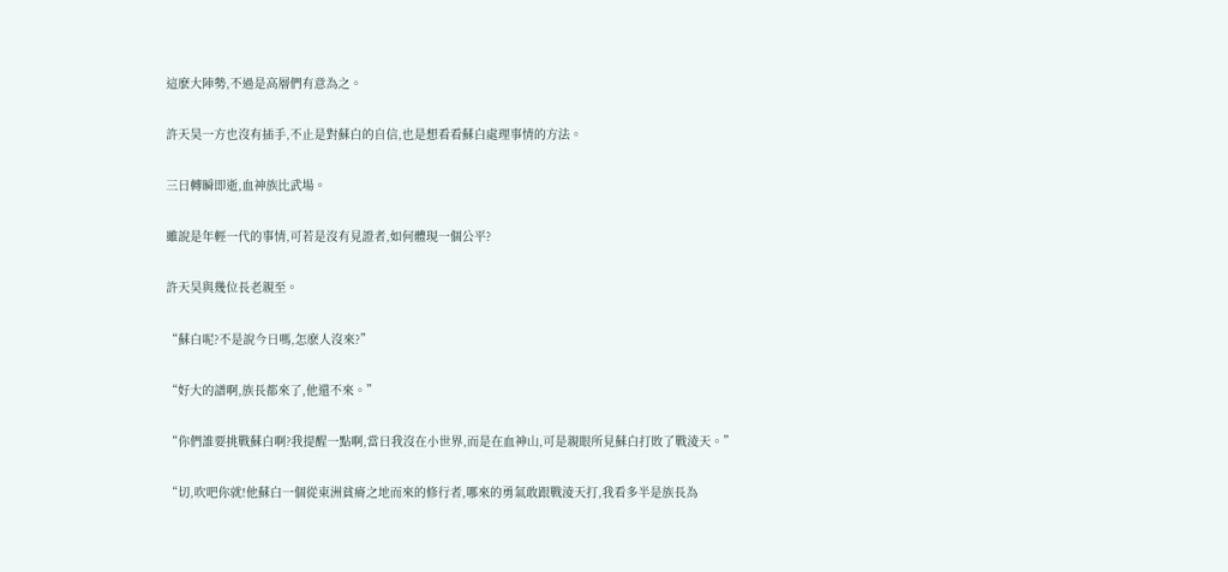這麽大陣勢,不過是高層們有意為之。

許天昊一方也沒有插手,不止是對蘇白的自信,也是想看看蘇白處理事情的方法。

三日轉瞬即逝,血神族比武場。

雖說是年輕一代的事情,可若是沒有見證者,如何體現一個公平?

許天昊與幾位長老親至。

“蘇白呢?不是說今日嗎,怎麽人沒來?”

“好大的譜啊,族長都來了,他還不來。”

“你們誰要挑戰蘇白啊?我提醒一點啊,當日我沒在小世界,而是在血神山,可是親眼所見蘇白打敗了戰淩天。”

“切,吹吧你就!他蘇白一個從東洲貧瘠之地而來的修行者,哪來的勇氣敢跟戰淩天打,我看多半是族長為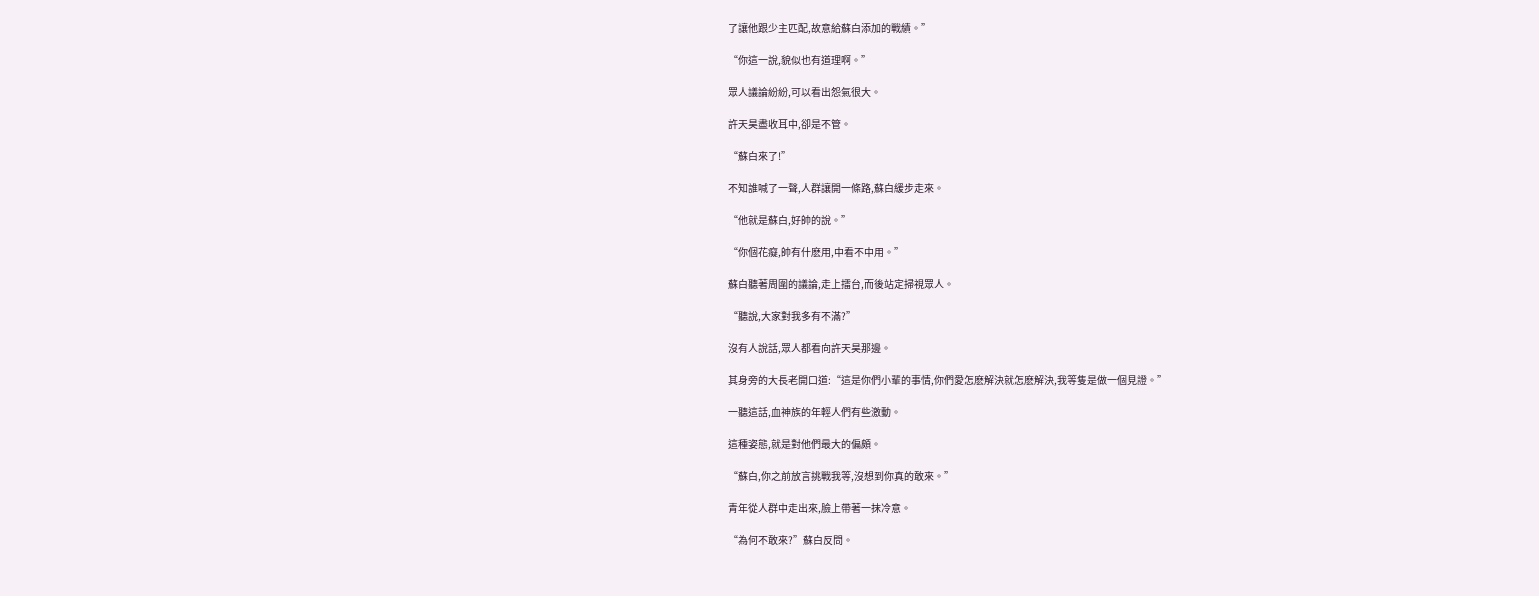了讓他跟少主匹配,故意給蘇白添加的戰績。”

“你這一說,貌似也有道理啊。”

眾人議論紛紛,可以看出怨氣很大。

許天昊盡收耳中,卻是不管。

“蘇白來了!”

不知誰喊了一聲,人群讓開一條路,蘇白緩步走來。

“他就是蘇白,好帥的說。”

“你個花癡,帥有什麽用,中看不中用。”

蘇白聽著周圍的議論,走上擂台,而後站定掃視眾人。

“聽說,大家對我多有不滿?”

沒有人說話,眾人都看向許天昊那邊。

其身旁的大長老開口道:“這是你們小輩的事情,你們愛怎麽解決就怎麽解決,我等隻是做一個見證。”

一聽這話,血神族的年輕人們有些激動。

這種姿態,就是對他們最大的偏頗。

“蘇白,你之前放言挑戰我等,沒想到你真的敢來。”

青年從人群中走出來,臉上帶著一抹冷意。

“為何不敢來?”蘇白反問。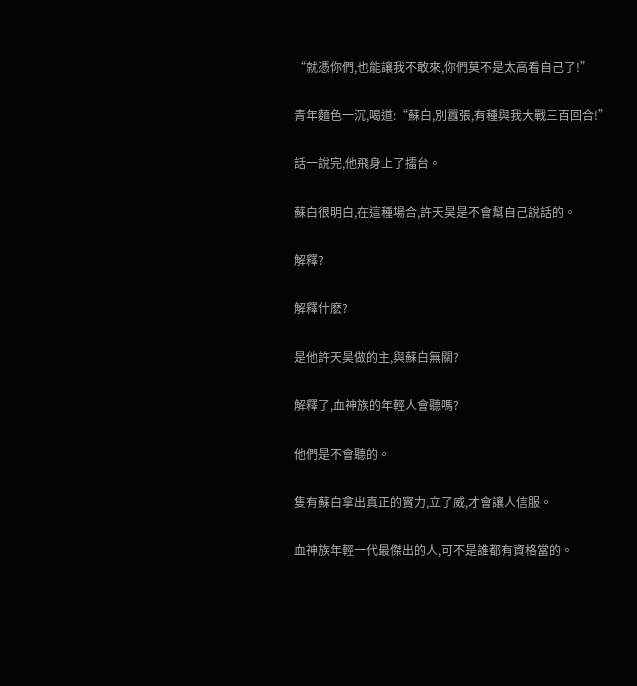“就憑你們,也能讓我不敢來,你們莫不是太高看自己了!”

青年麵色一沉,喝道:“蘇白,別囂張,有種與我大戰三百回合!”

話一說完,他飛身上了擂台。

蘇白很明白,在這種場合,許天昊是不會幫自己說話的。

解釋?

解釋什麽?

是他許天昊做的主,與蘇白無關?

解釋了,血神族的年輕人會聽嗎?

他們是不會聽的。

隻有蘇白拿出真正的實力,立了威,才會讓人信服。

血神族年輕一代最傑出的人,可不是誰都有資格當的。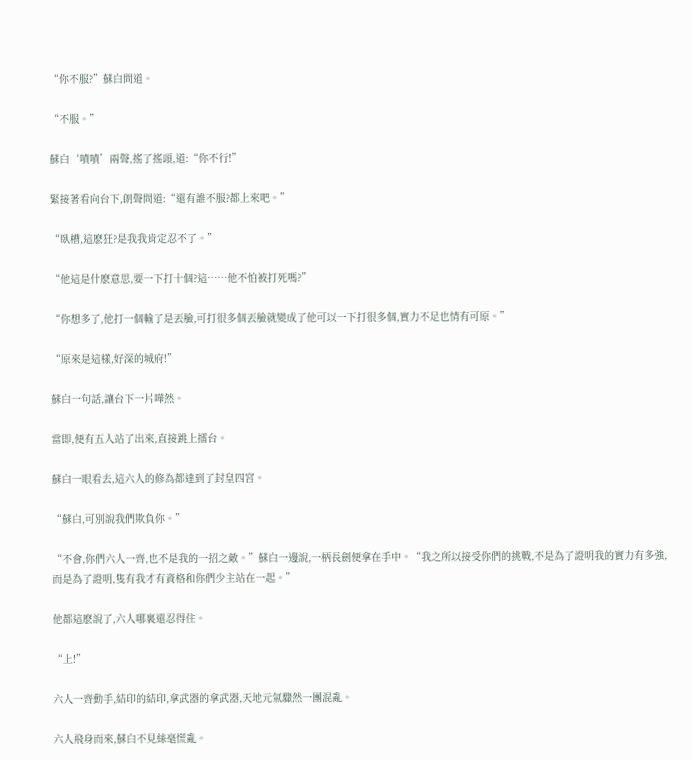“你不服?”蘇白問道。

“不服。”

蘇白‘嘖嘖’兩聲,搖了搖頭,道:“你不行!”

緊接著看向台下,朗聲問道:“還有誰不服?都上來吧。”

“臥槽,這麽狂?是我我肯定忍不了。”

“他這是什麽意思,要一下打十個?這……他不怕被打死嗎?”

“你想多了,他打一個輸了是丟臉,可打很多個丟臉就變成了他可以一下打很多個,實力不足也情有可原。”

“原來是這樣,好深的城府!”

蘇白一句話,讓台下一片嘩然。

當即,便有五人站了出來,直接跳上擂台。

蘇白一眼看去,這六人的修為都達到了封皇四宮。

“蘇白,可別說我們欺負你。”

“不會,你們六人一齊,也不是我的一招之敵。”蘇白一邊說,一柄長劍便拿在手中。“我之所以接受你們的挑戰,不是為了證明我的實力有多強,而是為了證明,隻有我才有資格和你們少主站在一起。”

他都這麽說了,六人哪裏還忍得住。

“上!”

六人一齊動手,結印的結印,拿武器的拿武器,天地元氣驟然一團混亂。

六人飛身而來,蘇白不見絲毫慌亂。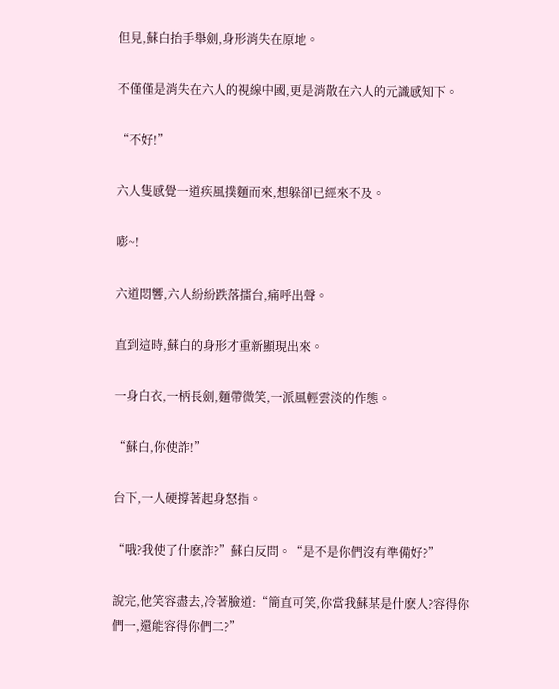但見,蘇白抬手舉劍,身形消失在原地。

不僅僅是消失在六人的視線中國,更是消散在六人的元識感知下。

“不好!”

六人隻感覺一道疾風撲麵而來,想躲卻已經來不及。

嘭~!

六道悶響,六人紛紛跌落擂台,痛呼出聲。

直到這時,蘇白的身形才重新顯現出來。

一身白衣,一柄長劍,麵帶微笑,一派風輕雲淡的作態。

“蘇白,你使詐!”

台下,一人硬撐著起身怒指。

“哦?我使了什麽詐?”蘇白反問。“是不是你們沒有準備好?”

說完,他笑容盡去,冷著臉道:“簡直可笑,你當我蘇某是什麽人?容得你們一,還能容得你們二?”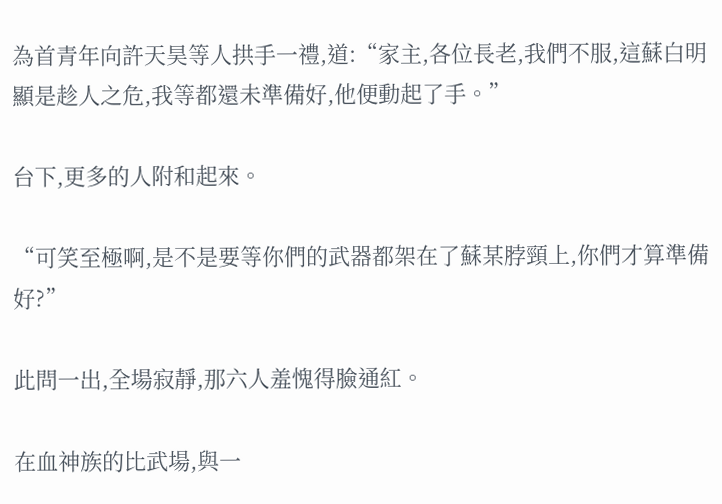為首青年向許天昊等人拱手一禮,道:“家主,各位長老,我們不服,這蘇白明顯是趁人之危,我等都還未準備好,他便動起了手。”

台下,更多的人附和起來。

“可笑至極啊,是不是要等你們的武器都架在了蘇某脖頸上,你們才算準備好?”

此問一出,全場寂靜,那六人羞愧得臉通紅。

在血神族的比武場,與一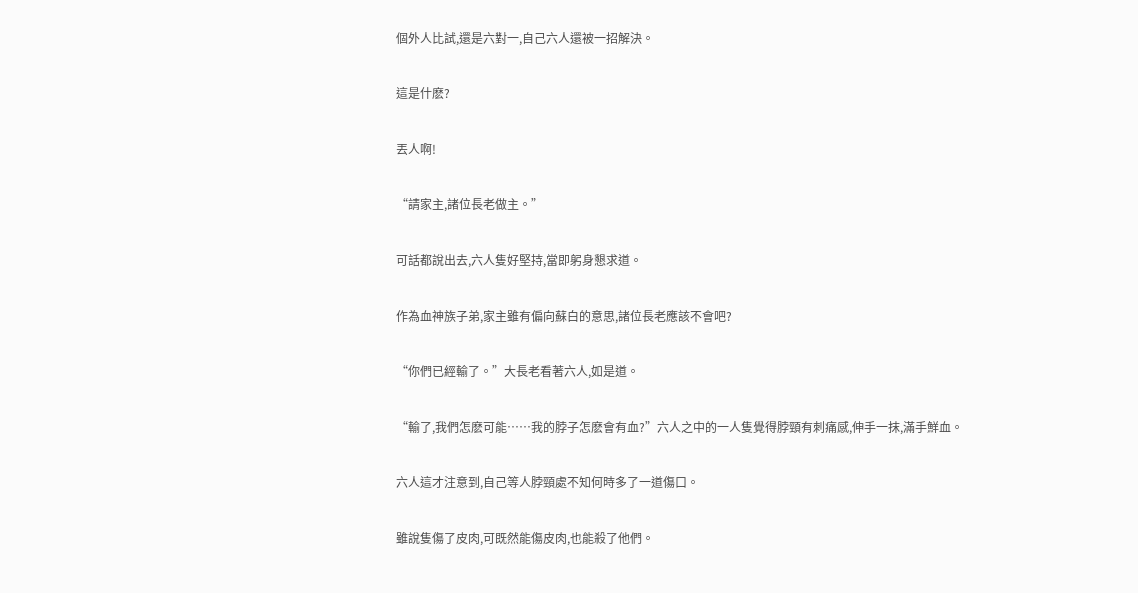個外人比試,還是六對一,自己六人還被一招解決。

這是什麽?

丟人啊!

“請家主,諸位長老做主。”

可話都說出去,六人隻好堅持,當即躬身懇求道。

作為血神族子弟,家主雖有偏向蘇白的意思,諸位長老應該不會吧?

“你們已經輸了。”大長老看著六人,如是道。

“輸了,我們怎麽可能……我的脖子怎麽會有血?”六人之中的一人隻覺得脖頸有刺痛感,伸手一抹,滿手鮮血。

六人這才注意到,自己等人脖頸處不知何時多了一道傷口。

雖說隻傷了皮肉,可既然能傷皮肉,也能殺了他們。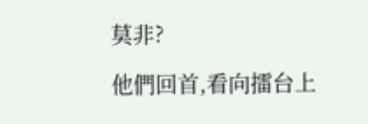莫非?

他們回首,看向擂台上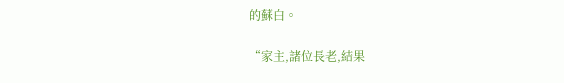的蘇白。

“家主,諸位長老,結果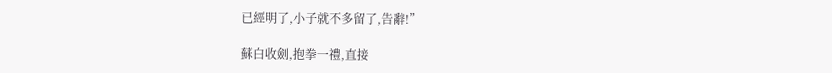已經明了,小子就不多留了,告辭!”

蘇白收劍,抱拳一禮,直接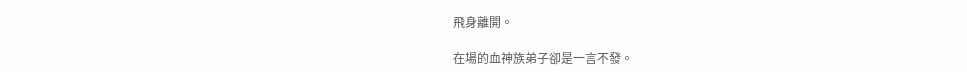飛身離開。

在場的血神族弟子卻是一言不發。